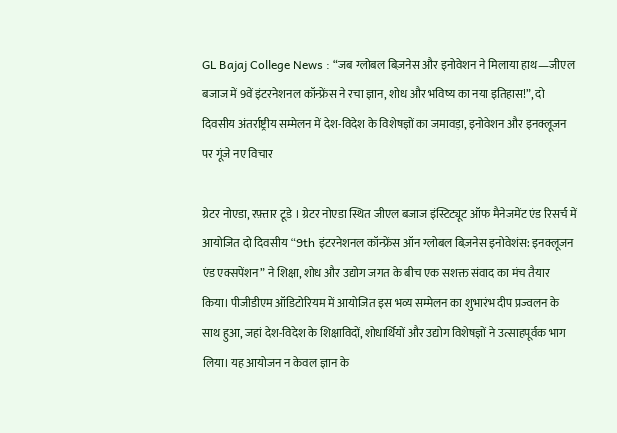GL Bajaj College News : “जब ग्लोबल बिज़नेस और इनोवेशन ने मिलाया हाथ—जीएल बजाज में 9वें इंटरनेशनल कॉन्फ्रेंस ने रचा ज्ञान, शोध और भविष्य का नया इतिहास!”, दो दिवसीय अंतर्राष्ट्रीय सम्मेलन में देश-विदेश के विशेषज्ञों का जमावड़ा, इनोवेशन और इनक्लूजन पर गूंजे नए विचार

ग्रेटर नोएडा, रफ़्तार टूडे । ग्रेटर नोएडा स्थित जीएल बजाज इंस्टिट्यूट ऑफ मैनेजमेंट एंड रिसर्च में आयोजित दो दिवसीय “9th इंटरनेशनल कॉन्फ्रेंस ऑन ग्लोबल बिज़नेस इनोवेशंस: इनक्लूजन एंड एक्सपेंशन” ने शिक्षा, शोध और उद्योग जगत के बीच एक सशक्त संवाद का मंच तैयार किया। पीजीडीएम ऑडिटोरियम में आयोजित इस भव्य सम्मेलन का शुभारंभ दीप प्रज्वलन के साथ हुआ, जहां देश-विदेश के शिक्षाविदों, शोधार्थियों और उद्योग विशेषज्ञों ने उत्साहपूर्वक भाग लिया। यह आयोजन न केवल ज्ञान के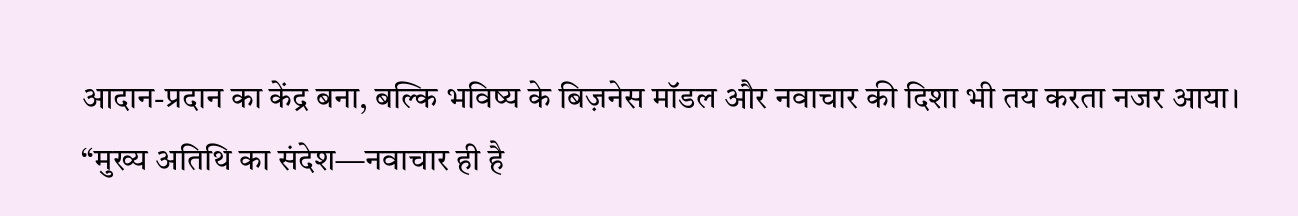आदान-प्रदान का केंद्र बना, बल्कि भविष्य के बिज़नेस मॉडल और नवाचार की दिशा भी तय करता नजर आया।
“मुख्य अतिथि का संदेश—नवाचार ही है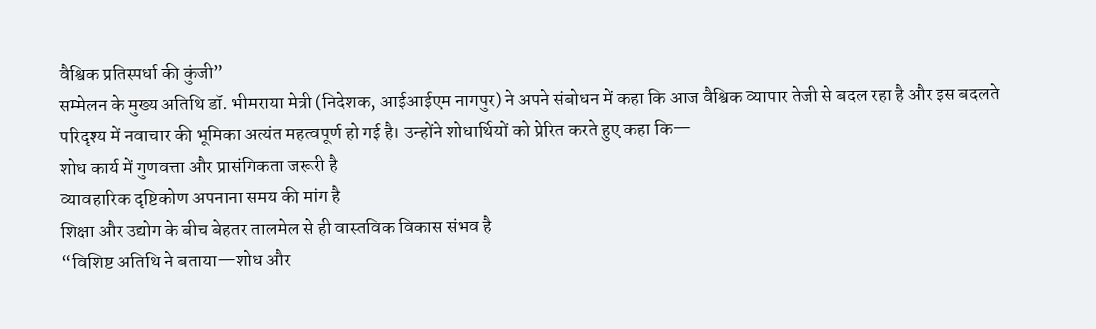वैश्विक प्रतिस्पर्धा की कुंजी”
सम्मेलन के मुख्य अतिथि डॉ. भीमराया मेत्री (निदेशक, आईआईएम नागपुर) ने अपने संबोधन में कहा कि आज वैश्विक व्यापार तेजी से बदल रहा है और इस बदलते परिदृश्य में नवाचार की भूमिका अत्यंत महत्वपूर्ण हो गई है। उन्होंने शोधार्थियों को प्रेरित करते हुए कहा कि—
शोध कार्य में गुणवत्ता और प्रासंगिकता जरूरी है
व्यावहारिक दृष्टिकोण अपनाना समय की मांग है
शिक्षा और उद्योग के बीच बेहतर तालमेल से ही वास्तविक विकास संभव है
“विशिष्ट अतिथि ने बताया—शोध और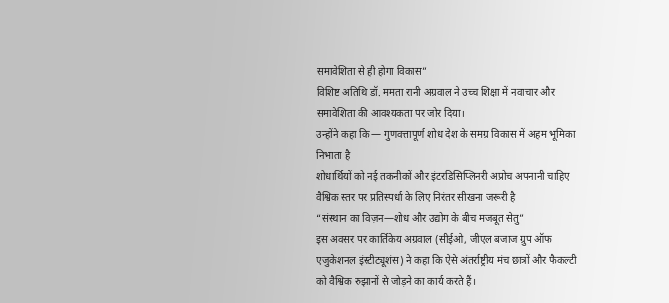समावेशिता से ही होगा विकास”
विशिष्ट अतिथि डॉ. ममता रानी अग्रवाल ने उच्च शिक्षा में नवाचार और समावेशिता की आवश्यकता पर जोर दिया।
उन्होंने कहा कि— गुणवत्तापूर्ण शोध देश के समग्र विकास में अहम भूमिका निभाता है
शोधार्थियों को नई तकनीकों और इंटरडिसिप्लिनरी अप्रोच अपनानी चाहिए
वैश्विक स्तर पर प्रतिस्पर्धा के लिए निरंतर सीखना जरूरी है
“संस्थान का विज़न—शोध और उद्योग के बीच मजबूत सेतु”
इस अवसर पर कार्तिकेय अग्रवाल (सीईओ, जीएल बजाज ग्रुप ऑफ एजुकेशनल इंस्टीट्यूशंस) ने कहा कि ऐसे अंतर्राष्ट्रीय मंच छात्रों और फैकल्टी को वैश्विक रुझानों से जोड़ने का कार्य करते हैं।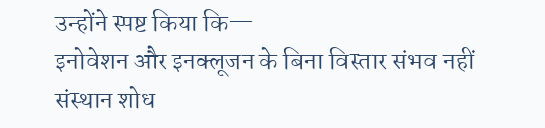उन्होंने स्पष्ट किया कि—
इनोवेशन और इनक्लूजन के बिना विस्तार संभव नहीं
संस्थान शोध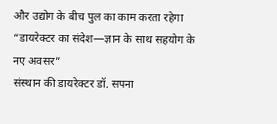और उद्योग के बीच पुल का काम करता रहेगा
“डायरेक्टर का संदेश—ज्ञान के साथ सहयोग के नए अवसर”
संस्थान की डायरेक्टर डॉ. सपना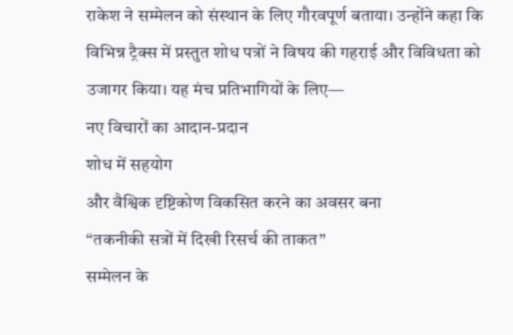राकेश ने सम्मेलन को संस्थान के लिए गौरवपूर्ण बताया। उन्होंने कहा कि विभिन्न ट्रैक्स में प्रस्तुत शोध पत्रों ने विषय की गहराई और विविधता को उजागर किया। यह मंच प्रतिभागियों के लिए—
नए विचारों का आदान-प्रदान
शोध में सहयोग
और वैश्विक दृष्टिकोण विकसित करने का अवसर बना
“तकनीकी सत्रों में दिखी रिसर्च की ताकत”
सम्मेलन के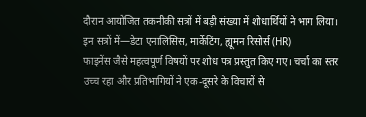दौरान आयोजित तकनीकी सत्रों में बड़ी संख्या में शोधार्थियों ने भाग लिया।
इन सत्रों में—डेटा एनालिसिस, मार्केटिंग, ह्यूमन रिसोर्स (HR)
फाइनेंस जैसे महत्वपूर्ण विषयों पर शोध पत्र प्रस्तुत किए गए। चर्चा का स्तर उच्च रहा और प्रतिभागियों ने एक-दूसरे के विचारों से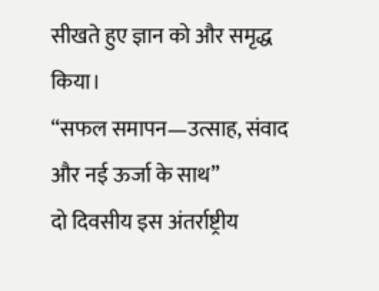सीखते हुए ज्ञान को और समृद्ध किया।
“सफल समापन—उत्साह, संवाद और नई ऊर्जा के साथ”
दो दिवसीय इस अंतर्राष्ट्रीय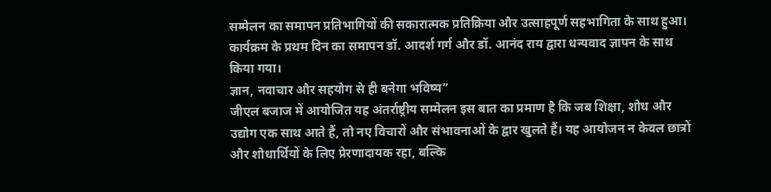सम्मेलन का समापन प्रतिभागियों की सकारात्मक प्रतिक्रिया और उत्साहपूर्ण सहभागिता के साथ हुआ।
कार्यक्रम के प्रथम दिन का समापन डॉ. आदर्श गर्ग और डॉ. आनंद राय द्वारा धन्यवाद ज्ञापन के साथ किया गया।
ज्ञान, नवाचार और सहयोग से ही बनेगा भविष्य”
जीएल बजाज में आयोजित यह अंतर्राष्ट्रीय सम्मेलन इस बात का प्रमाण है कि जब शिक्षा, शोध और उद्योग एक साथ आते हैं, तो नए विचारों और संभावनाओं के द्वार खुलते हैं। यह आयोजन न केवल छात्रों और शोधार्थियों के लिए प्रेरणादायक रहा, बल्कि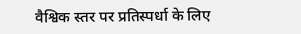वैश्विक स्तर पर प्रतिस्पर्धा के लिए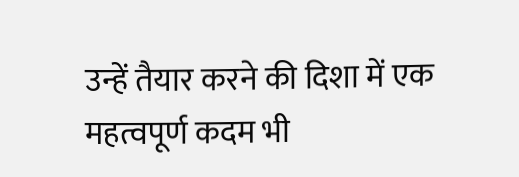उन्हें तैयार करने की दिशा में एक महत्वपूर्ण कदम भी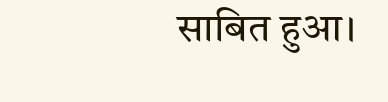साबित हुआ।